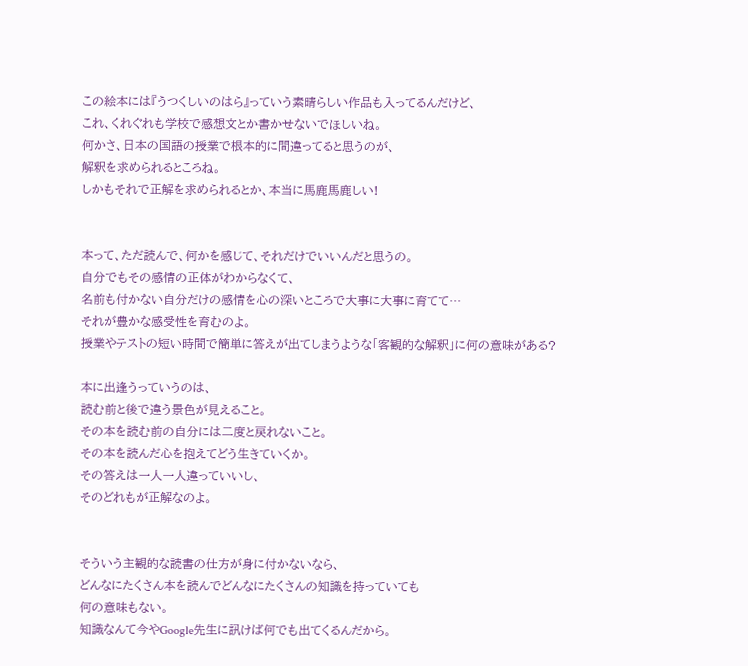この絵本には『うつくしいのはら』っていう素晴らしい作品も入ってるんだけど、
これ、くれぐれも学校で感想文とか書かせないでほしいね。
何かさ、日本の国語の授業で根本的に間違ってると思うのが、
解釈を求められるところね。
しかもそれで正解を求められるとか、本当に馬鹿馬鹿しい!


本って、ただ読んで、何かを感じて、それだけでいいんだと思うの。
自分でもその感情の正体がわからなくて、
名前も付かない自分だけの感情を心の深いところで大事に大事に育てて…
それが豊かな感受性を育むのよ。
授業やテストの短い時間で簡単に答えが出てしまうような「客観的な解釈」に何の意味がある?

本に出逢うっていうのは、
読む前と後で違う景色が見えること。
その本を読む前の自分には二度と戻れないこと。
その本を読んだ心を抱えてどう生きていくか。
その答えは一人一人違っていいし、
そのどれもが正解なのよ。


そういう主観的な読書の仕方が身に付かないなら、
どんなにたくさん本を読んでどんなにたくさんの知識を持っていても
何の意味もない。
知識なんて今やGoogle先生に訊けば何でも出てくるんだから。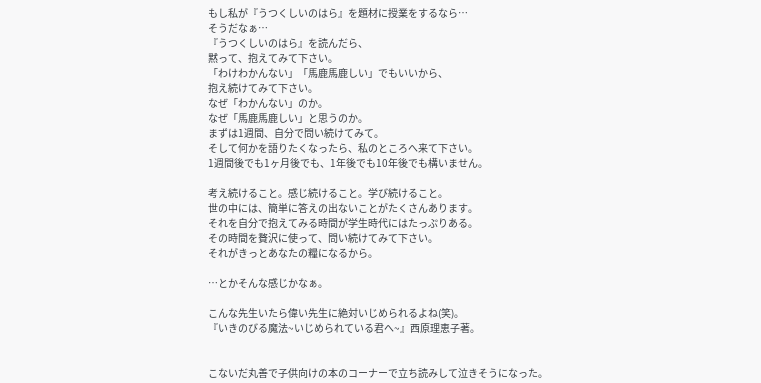もし私が『うつくしいのはら』を題材に授業をするなら…
そうだなぁ…
『うつくしいのはら』を読んだら、
黙って、抱えてみて下さい。
「わけわかんない」「馬鹿馬鹿しい」でもいいから、
抱え続けてみて下さい。
なぜ「わかんない」のか。
なぜ「馬鹿馬鹿しい」と思うのか。
まずは1週間、自分で問い続けてみて。
そして何かを語りたくなったら、私のところへ来て下さい。
1週間後でも1ヶ月後でも、1年後でも10年後でも構いません。

考え続けること。感じ続けること。学び続けること。
世の中には、簡単に答えの出ないことがたくさんあります。
それを自分で抱えてみる時間が学生時代にはたっぷりある。
その時間を贅沢に使って、問い続けてみて下さい。
それがきっとあなたの糧になるから。

…とかそんな感じかなぁ。

こんな先生いたら偉い先生に絶対いじめられるよね(笑)。
『いきのびる魔法~いじめられている君へ~』西原理恵子著。


こないだ丸善で子供向けの本のコーナーで立ち読みして泣きそうになった。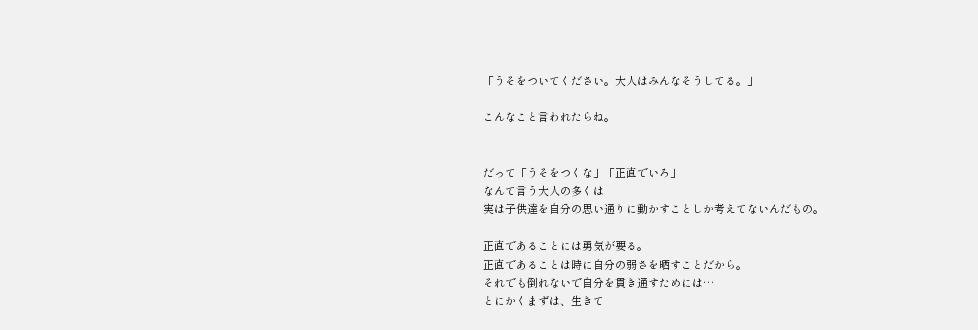「うそをついてください。大人はみんなそうしてる。」

こんなこと言われたらね。


だって「うそをつくな」「正直でいろ」
なんて言う大人の多くは
実は子供達を自分の思い通りに動かすことしか考えてないんだもの。

正直であることには勇気が要る。
正直であることは時に自分の弱さを晒すことだから。
それでも倒れないで自分を貫き通すためには…
とにかくまずは、生きて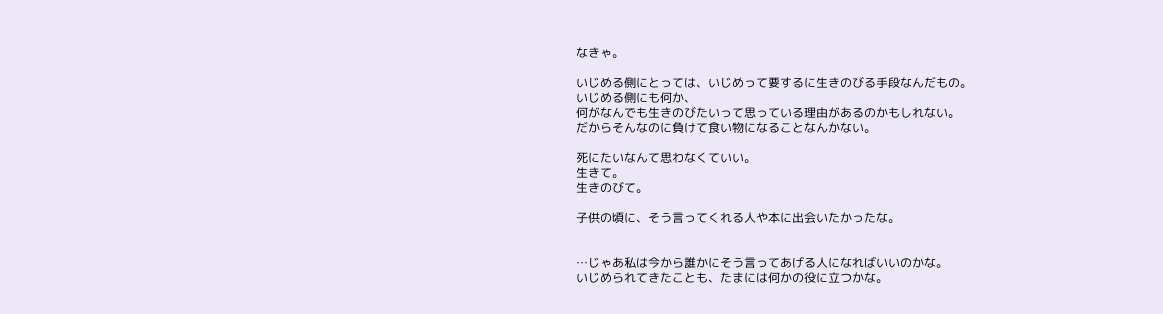なきゃ。

いじめる側にとっては、いじめって要するに生きのびる手段なんだもの。
いじめる側にも何か、
何がなんでも生きのびたいって思っている理由があるのかもしれない。
だからそんなのに負けて食い物になることなんかない。

死にたいなんて思わなくていい。
生きて。
生きのびて。

子供の頃に、そう言ってくれる人や本に出会いたかったな。


…じゃあ私は今から誰かにそう言ってあげる人になればいいのかな。
いじめられてきたことも、たまには何かの役に立つかな。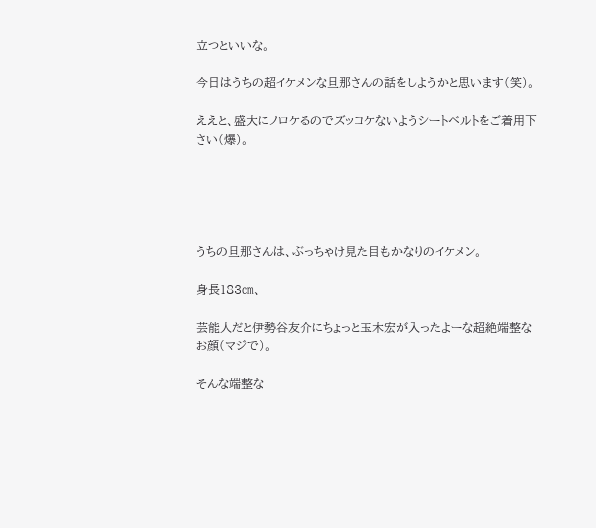立つといいな。

今日はうちの超イケメンな旦那さんの話をしようかと思います(笑)。

ええと、盛大にノロケるのでズッコケないようシートベルトをご着用下さい(爆)。





うちの旦那さんは、ぶっちゃけ見た目もかなりのイケメン。

身長183㎝、

芸能人だと伊勢谷友介にちょっと玉木宏が入ったよーな超絶端整なお顔(マジで)。

そんな端整な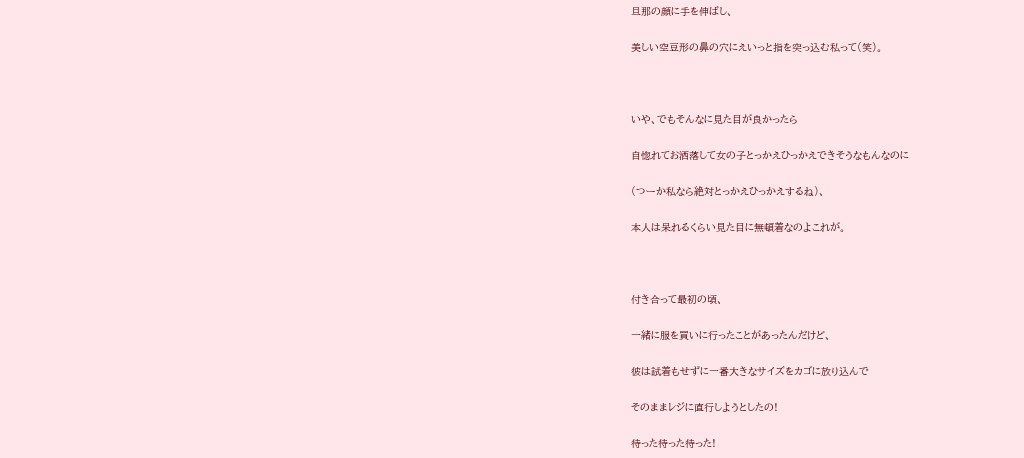旦那の顔に手を伸ばし、

美しい空豆形の鼻の穴にえいっと指を突っ込む私って(笑)。



いや、でもそんなに見た目が良かったら

自惚れてお洒落して女の子とっかえひっかえできそうなもんなのに

(つーか私なら絶対とっかえひっかえするね)、

本人は呆れるくらい見た目に無頓着なのよこれが。



付き合って最初の頃、

一緒に服を買いに行ったことがあったんだけど、

彼は試着もせずに一番大きなサイズをカゴに放り込んで

そのままレジに直行しようとしたの!

待った待った待った!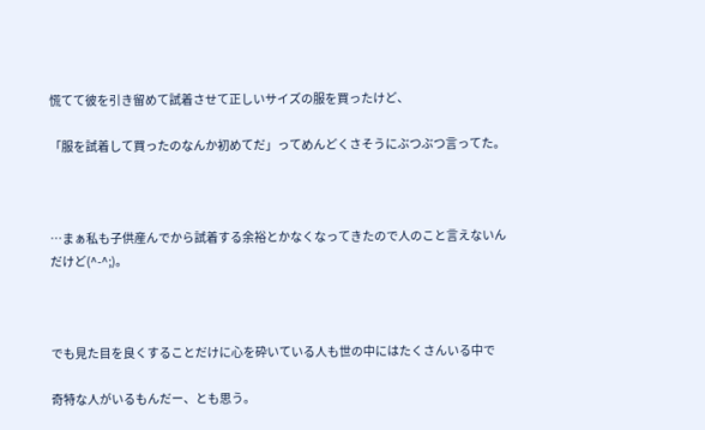慌てて彼を引き留めて試着させて正しいサイズの服を買ったけど、

「服を試着して買ったのなんか初めてだ」ってめんどくさそうにぶつぶつ言ってた。



…まぁ私も子供産んでから試着する余裕とかなくなってきたので人のこと言えないんだけど(^-^;)。



でも見た目を良くすることだけに心を砕いている人も世の中にはたくさんいる中で

奇特な人がいるもんだー、とも思う。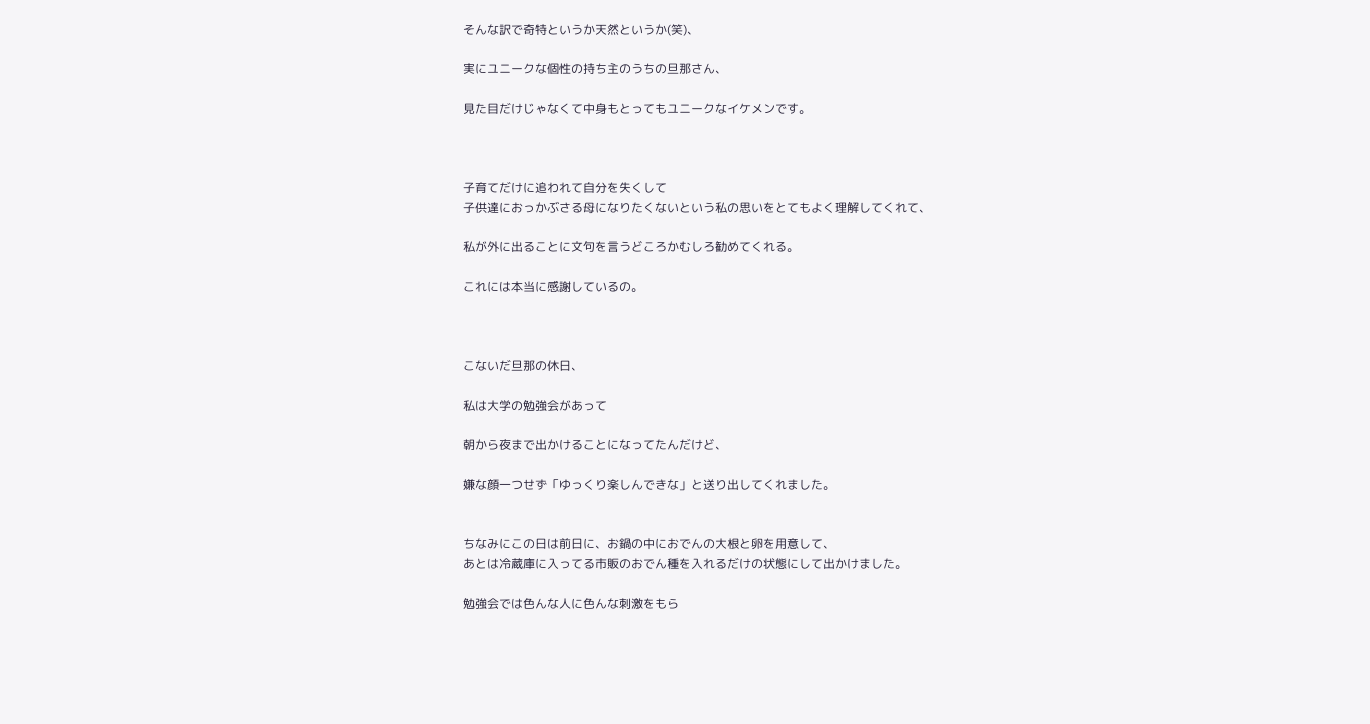そんな訳で奇特というか天然というか(笑)、

実にユニークな個性の持ち主のうちの旦那さん、

見た目だけじゃなくて中身もとってもユニークなイケメンです。



子育てだけに追われて自分を失くして
子供達におっかぶさる母になりたくないという私の思いをとてもよく理解してくれて、

私が外に出ることに文句を言うどころかむしろ勧めてくれる。

これには本当に感謝しているの。



こないだ旦那の休日、

私は大学の勉強会があって

朝から夜まで出かけることになってたんだけど、

嫌な顔一つせず「ゆっくり楽しんできな」と送り出してくれました。


ちなみにこの日は前日に、お鍋の中におでんの大根と卵を用意して、
あとは冷蔵庫に入ってる市販のおでん種を入れるだけの状態にして出かけました。

勉強会では色んな人に色んな刺激をもら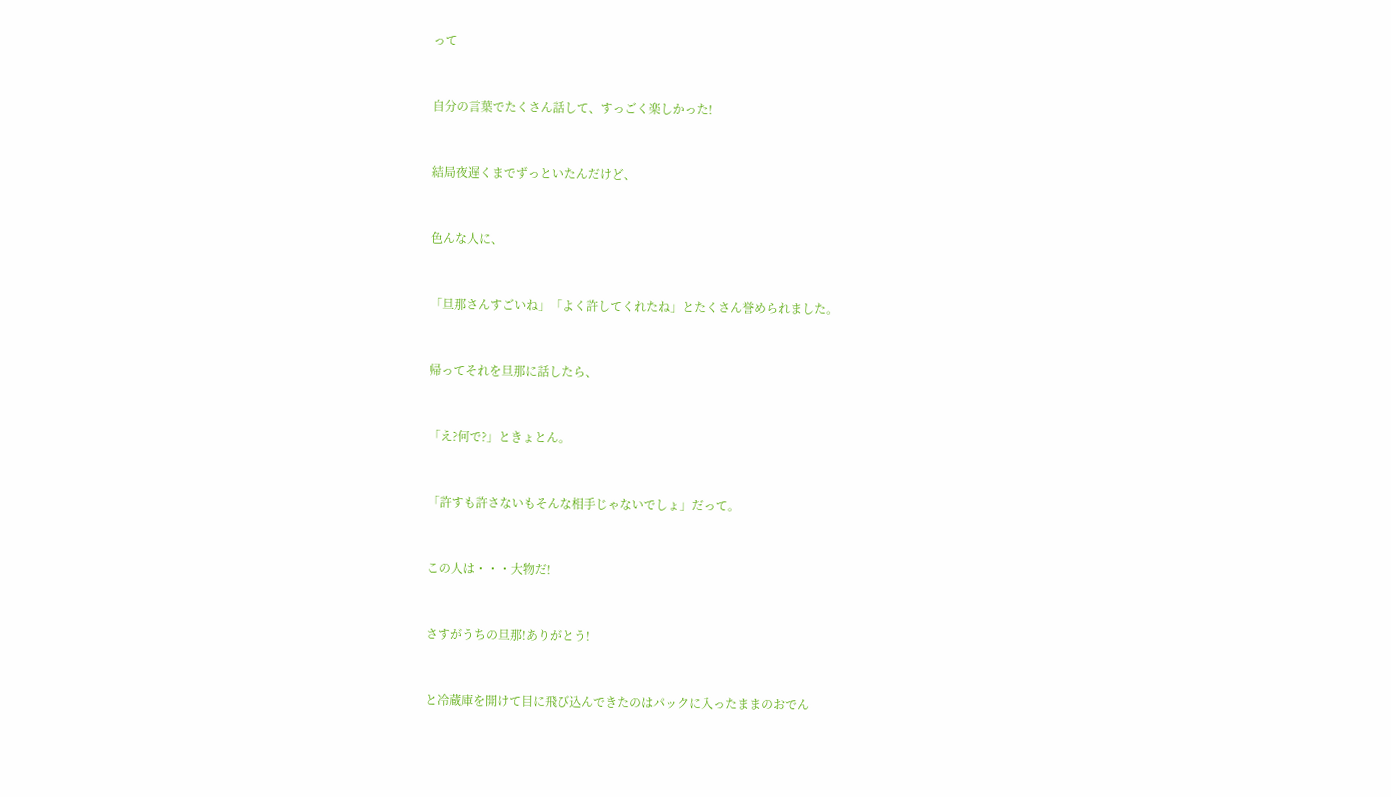って


自分の言葉でたくさん話して、すっごく楽しかった!


結局夜遅くまでずっといたんだけど、


色んな人に、


「旦那さんすごいね」「よく許してくれたね」とたくさん誉められました。


帰ってそれを旦那に話したら、


「え?何で?」ときょとん。


「許すも許さないもそんな相手じゃないでしょ」だって。


この人は・・・大物だ!


さすがうちの旦那!ありがとう!


と冷蔵庫を開けて目に飛び込んできたのはパックに入ったままのおでん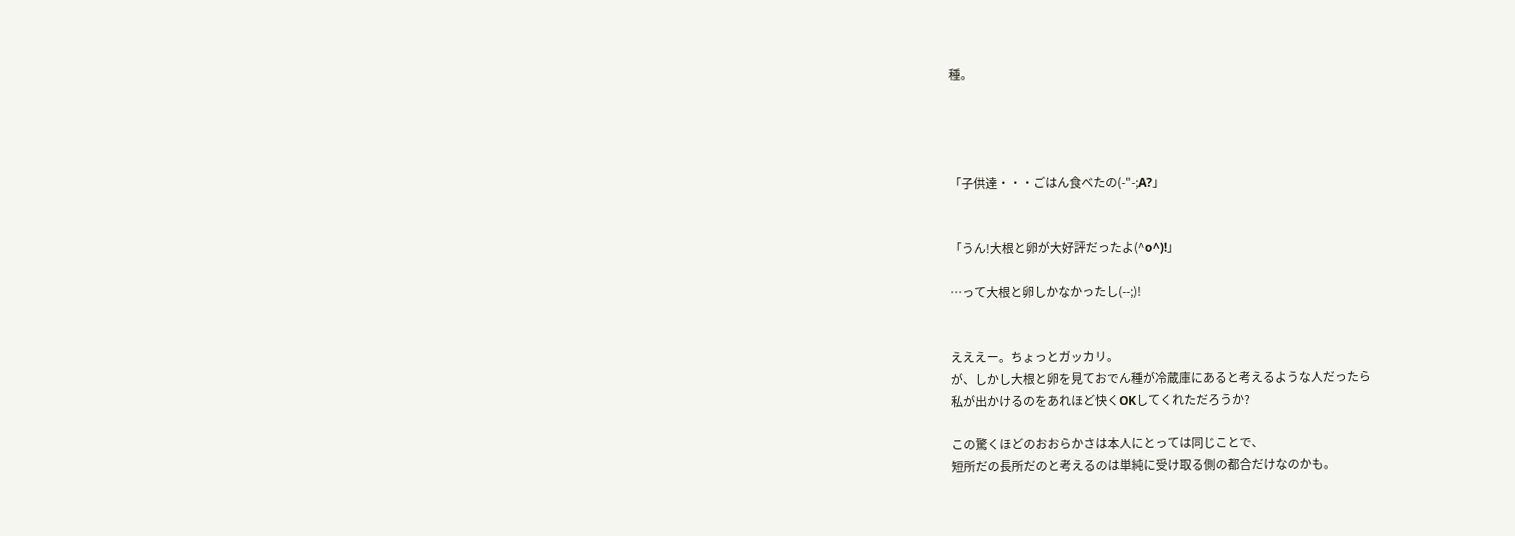種。




「子供達・・・ごはん食べたの(-"-;A?」


「うん!大根と卵が大好評だったよ(^o^)!」

…って大根と卵しかなかったし(--;)!


えええー。ちょっとガッカリ。
が、しかし大根と卵を見ておでん種が冷蔵庫にあると考えるような人だったら
私が出かけるのをあれほど快くOKしてくれただろうか?

この驚くほどのおおらかさは本人にとっては同じことで、
短所だの長所だのと考えるのは単純に受け取る側の都合だけなのかも。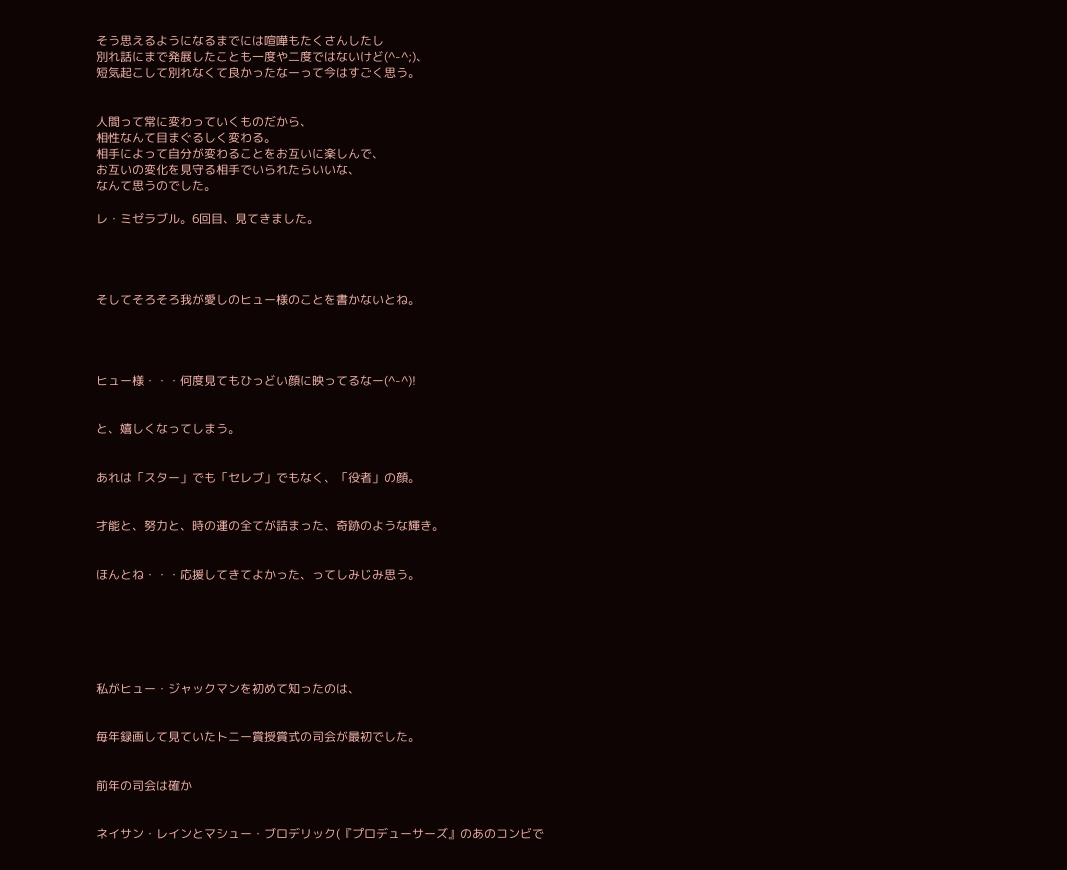そう思えるようになるまでには喧嘩もたくさんしたし
別れ話にまで発展したことも一度や二度ではないけど(^-^;)、
短気起こして別れなくて良かったなーって今はすごく思う。


人間って常に変わっていくものだから、
相性なんて目まぐるしく変わる。
相手によって自分が変わることをお互いに楽しんで、
お互いの変化を見守る相手でいられたらいいな、
なんて思うのでした。

レ・ミゼラブル。6回目、見てきました。




そしてそろそろ我が愛しのヒュー様のことを書かないとね。




ヒュー様・・・何度見てもひっどい顔に映ってるなー(^-^)!


と、嬉しくなってしまう。


あれは「スター」でも「セレブ」でもなく、「役者」の顔。


才能と、努力と、時の運の全てが詰まった、奇跡のような輝き。


ほんとね・・・応援してきてよかった、ってしみじみ思う。






私がヒュー・ジャックマンを初めて知ったのは、


毎年録画して見ていたトニー賞授賞式の司会が最初でした。


前年の司会は確か


ネイサン・レインとマシュー・ブロデリック(『プロデューサーズ』のあのコンビで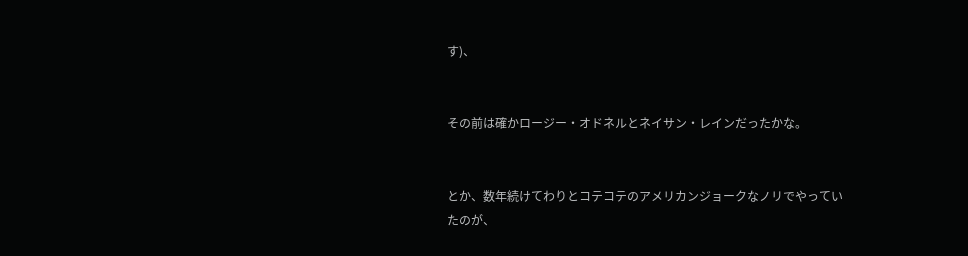す)、


その前は確かロージー・オドネルとネイサン・レインだったかな。


とか、数年続けてわりとコテコテのアメリカンジョークなノリでやっていたのが、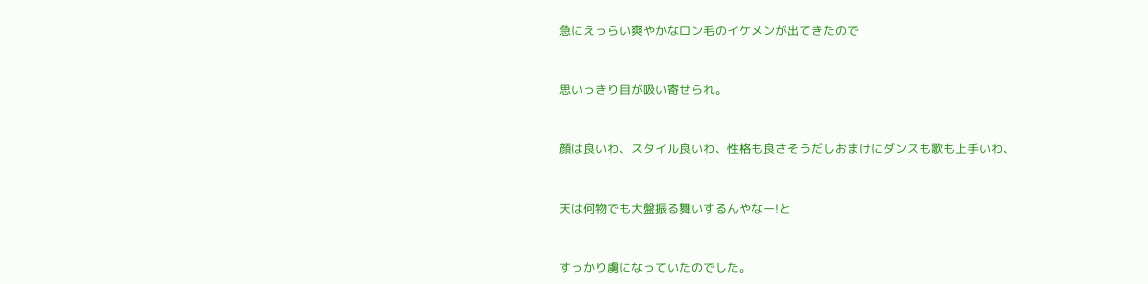急にえっらい爽やかなロン毛のイケメンが出てきたので


思いっきり目が吸い寄せられ。


顔は良いわ、スタイル良いわ、性格も良さそうだしおまけにダンスも歌も上手いわ、


天は何物でも大盤振る舞いするんやなー!と


すっかり虜になっていたのでした。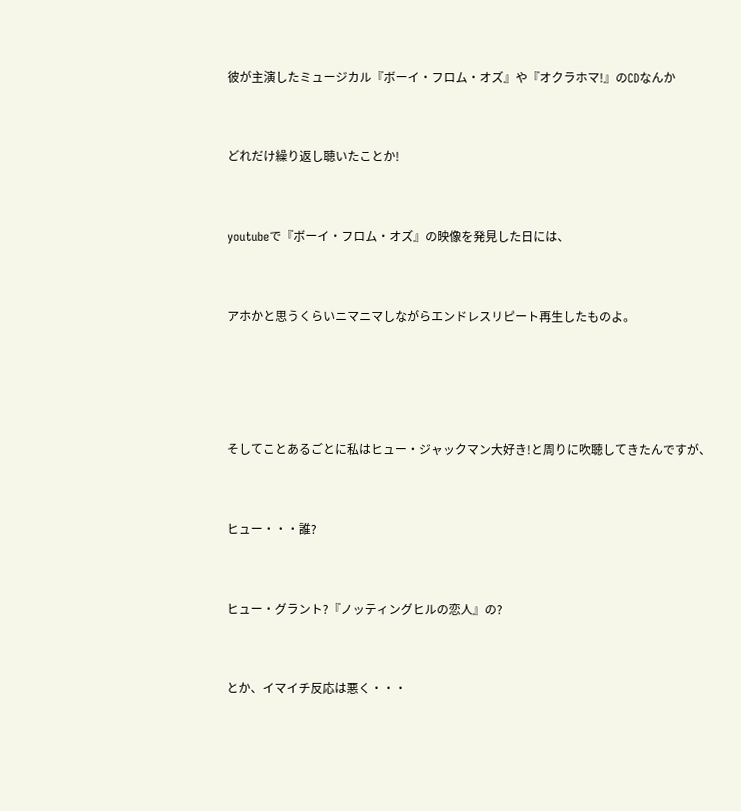彼が主演したミュージカル『ボーイ・フロム・オズ』や『オクラホマ!』のCDなんか


どれだけ繰り返し聴いたことか!


youtubeで『ボーイ・フロム・オズ』の映像を発見した日には、


アホかと思うくらいニマニマしながらエンドレスリピート再生したものよ。




そしてことあるごとに私はヒュー・ジャックマン大好き!と周りに吹聴してきたんですが、


ヒュー・・・誰?


ヒュー・グラント?『ノッティングヒルの恋人』の?


とか、イマイチ反応は悪く・・・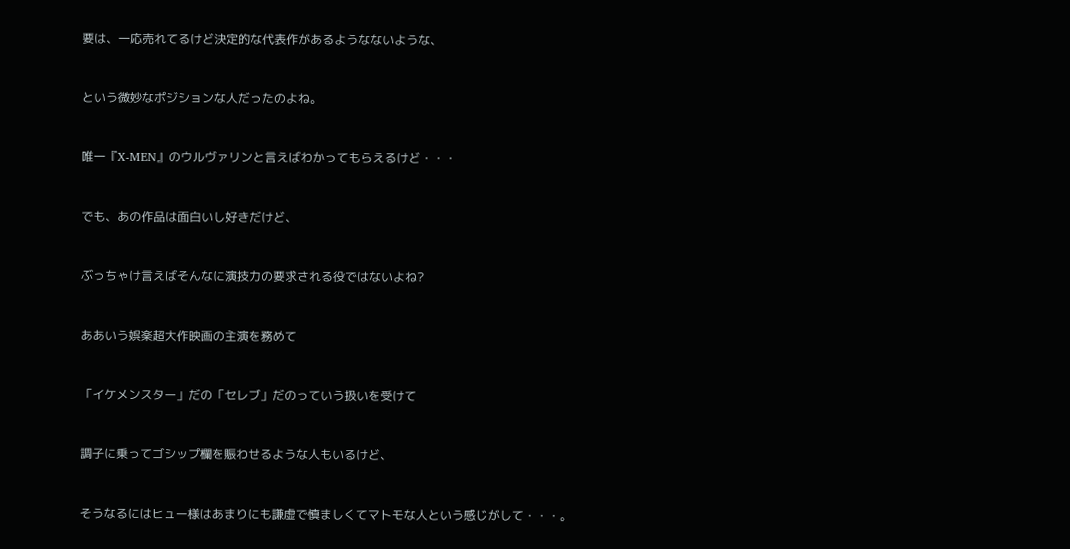要は、一応売れてるけど決定的な代表作があるようなないような、


という微妙なポジションな人だったのよね。


唯一『X-MEN』のウルヴァリンと言えばわかってもらえるけど・・・


でも、あの作品は面白いし好きだけど、


ぶっちゃけ言えばそんなに演技力の要求される役ではないよね?


ああいう娯楽超大作映画の主演を務めて


「イケメンスター」だの「セレブ」だのっていう扱いを受けて


調子に乗ってゴシップ欄を賑わせるような人もいるけど、


そうなるにはヒュー様はあまりにも謙虚で慎ましくてマトモな人という感じがして・・・。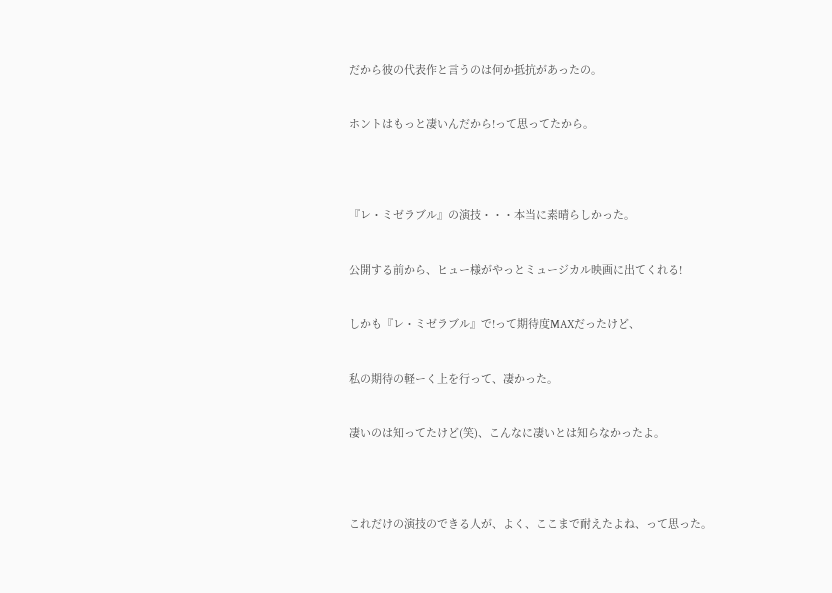だから彼の代表作と言うのは何か抵抗があったの。


ホントはもっと凄いんだから!って思ってたから。




『レ・ミゼラブル』の演技・・・本当に素晴らしかった。


公開する前から、ヒュー様がやっとミュージカル映画に出てくれる!


しかも『レ・ミゼラブル』で!って期待度MAXだったけど、


私の期待の軽ーく上を行って、凄かった。


凄いのは知ってたけど(笑)、こんなに凄いとは知らなかったよ。




これだけの演技のできる人が、よく、ここまで耐えたよね、って思った。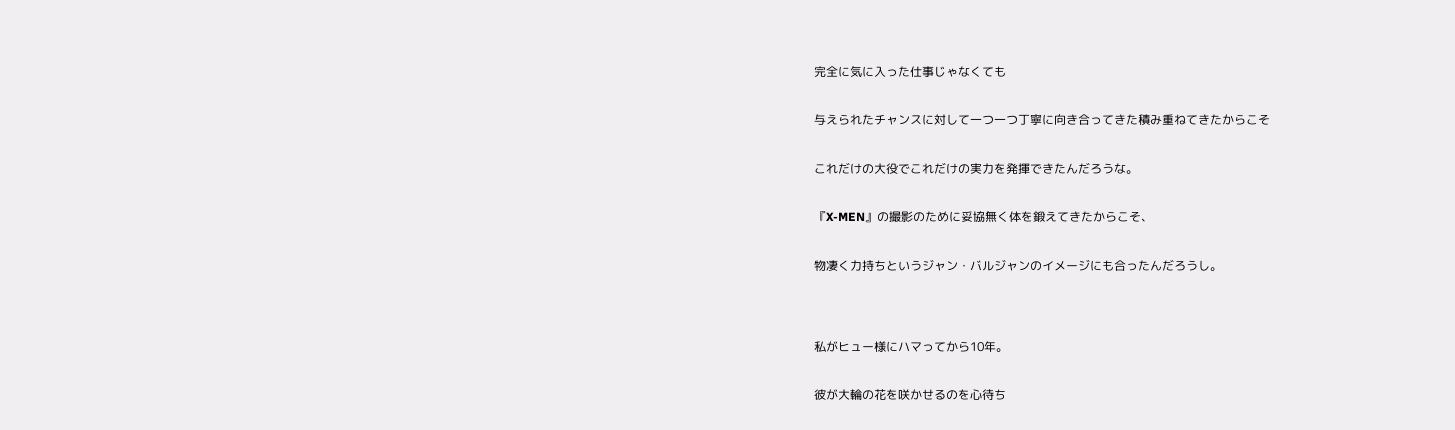完全に気に入った仕事じゃなくても


与えられたチャンスに対して一つ一つ丁寧に向き合ってきた積み重ねてきたからこそ


これだけの大役でこれだけの実力を発揮できたんだろうな。


『X-MEN』の撮影のために妥協無く体を鍛えてきたからこそ、


物凄く力持ちというジャン・バルジャンのイメージにも合ったんだろうし。




私がヒュー様にハマってから10年。


彼が大輪の花を咲かせるのを心待ち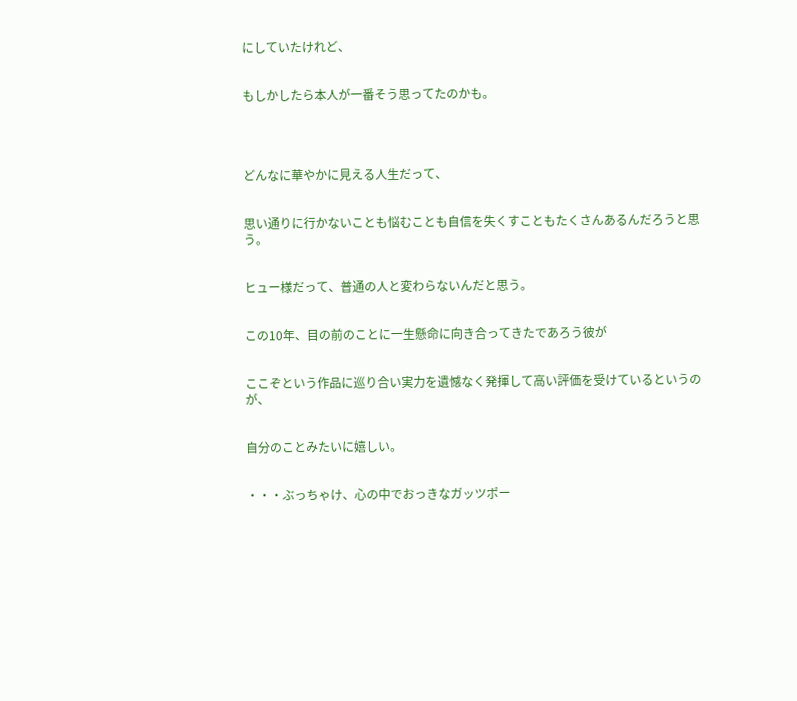にしていたけれど、


もしかしたら本人が一番そう思ってたのかも。




どんなに華やかに見える人生だって、


思い通りに行かないことも悩むことも自信を失くすこともたくさんあるんだろうと思う。


ヒュー様だって、普通の人と変わらないんだと思う。


この10年、目の前のことに一生懸命に向き合ってきたであろう彼が


ここぞという作品に巡り合い実力を遺憾なく発揮して高い評価を受けているというのが、


自分のことみたいに嬉しい。


・・・ぶっちゃけ、心の中でおっきなガッツポー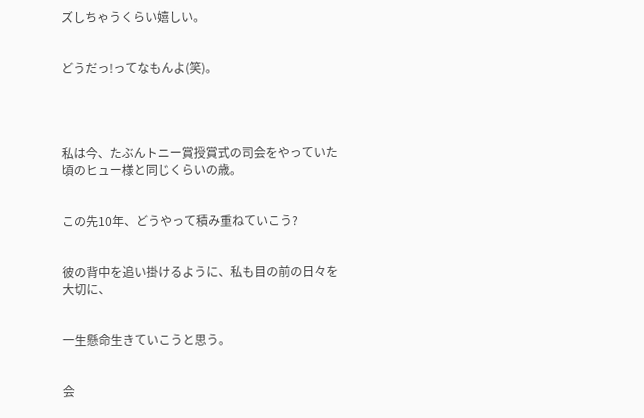ズしちゃうくらい嬉しい。


どうだっ!ってなもんよ(笑)。




私は今、たぶんトニー賞授賞式の司会をやっていた頃のヒュー様と同じくらいの歳。


この先10年、どうやって積み重ねていこう?


彼の背中を追い掛けるように、私も目の前の日々を大切に、


一生懸命生きていこうと思う。


会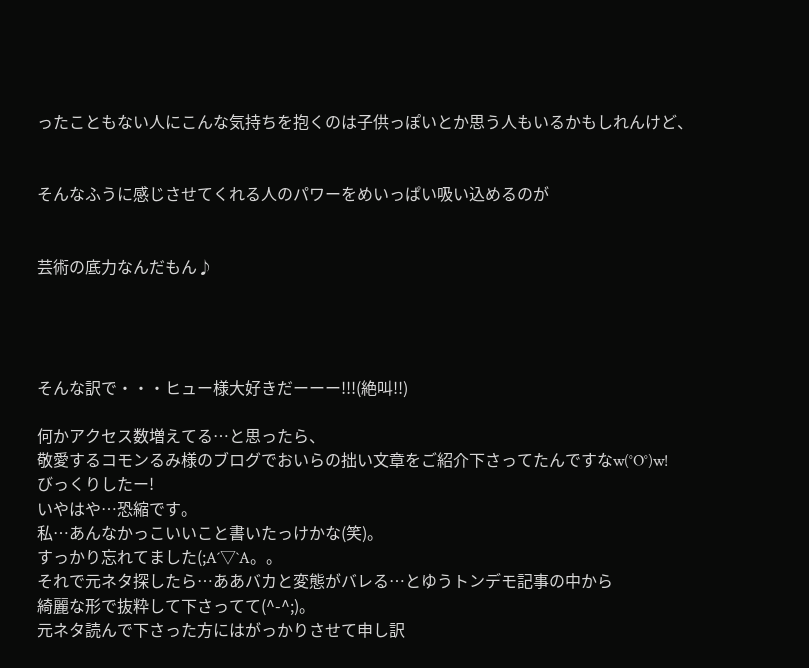ったこともない人にこんな気持ちを抱くのは子供っぽいとか思う人もいるかもしれんけど、


そんなふうに感じさせてくれる人のパワーをめいっぱい吸い込めるのが


芸術の底力なんだもん♪




そんな訳で・・・ヒュー様大好きだーーー!!!(絶叫!!)

何かアクセス数増えてる…と思ったら、
敬愛するコモンるみ様のブログでおいらの拙い文章をご紹介下さってたんですなw(°O°)w!
びっくりしたー!
いやはや…恐縮です。
私…あんなかっこいいこと書いたっけかな(笑)。
すっかり忘れてました(;A´▽`A。。
それで元ネタ探したら…ああバカと変態がバレる…とゆうトンデモ記事の中から
綺麗な形で抜粋して下さってて(^-^;)。
元ネタ読んで下さった方にはがっかりさせて申し訳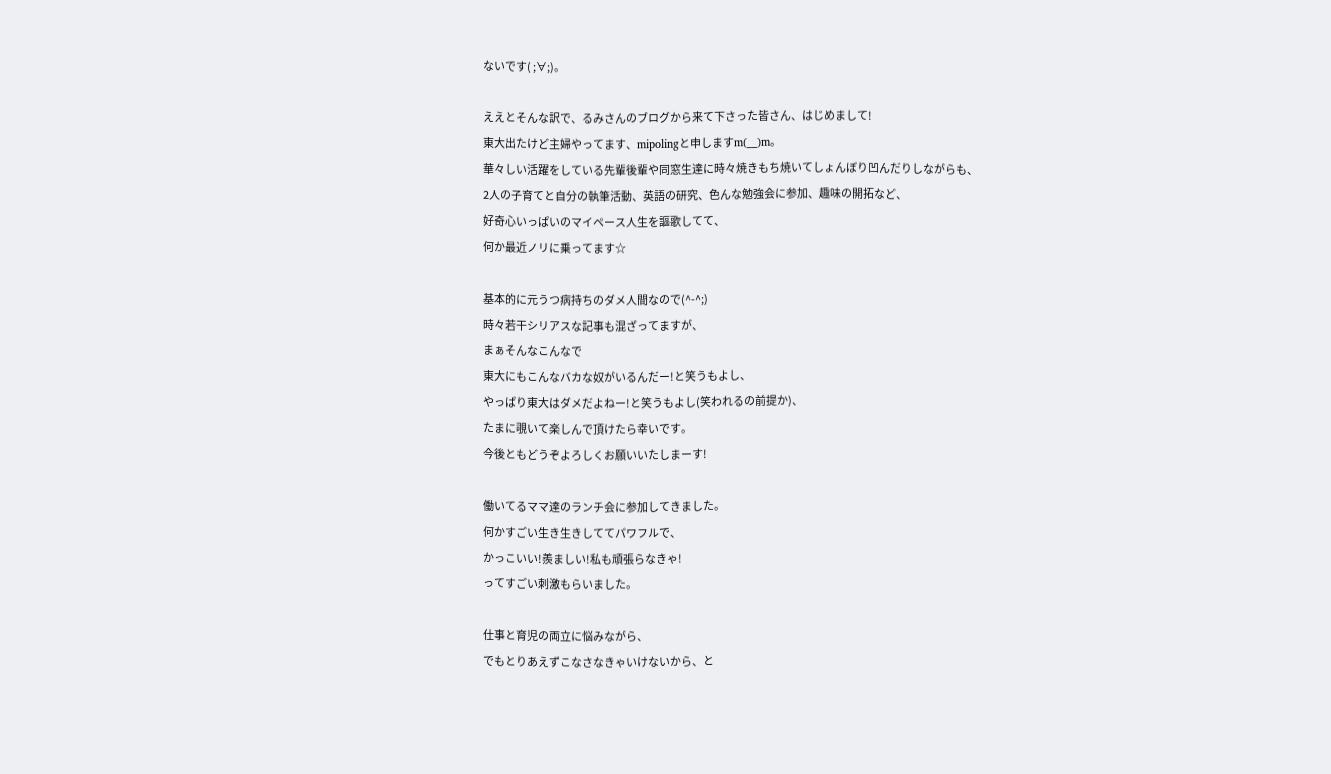ないです( ;∀;)。

ええとそんな訳で、るみさんのブログから来て下さった皆さん、はじめまして!
東大出たけど主婦やってます、mipolingと申しますm(__)m。
華々しい活躍をしている先輩後輩や同窓生達に時々焼きもち焼いてしょんぼり凹んだりしながらも、
2人の子育てと自分の執筆活動、英語の研究、色んな勉強会に参加、趣味の開拓など、
好奇心いっぱいのマイペース人生を謳歌してて、
何か最近ノリに乗ってます☆

基本的に元うつ病持ちのダメ人間なので(^-^;)
時々若干シリアスな記事も混ざってますが、
まぁそんなこんなで
東大にもこんなバカな奴がいるんだー!と笑うもよし、
やっぱり東大はダメだよねー!と笑うもよし(笑われるの前提か)、
たまに覗いて楽しんで頂けたら幸いです。
今後ともどうぞよろしくお願いいたしまーす!

働いてるママ達のランチ会に参加してきました。
何かすごい生き生きしててパワフルで、
かっこいい!羨ましい!私も頑張らなきゃ!
ってすごい刺激もらいました。

仕事と育児の両立に悩みながら、
でもとりあえずこなさなきゃいけないから、と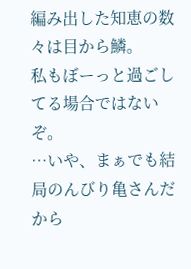編み出した知恵の数々は目から鱗。
私もぼーっと過ごしてる場合ではないぞ。
…いや、まぁでも結局のんびり亀さんだから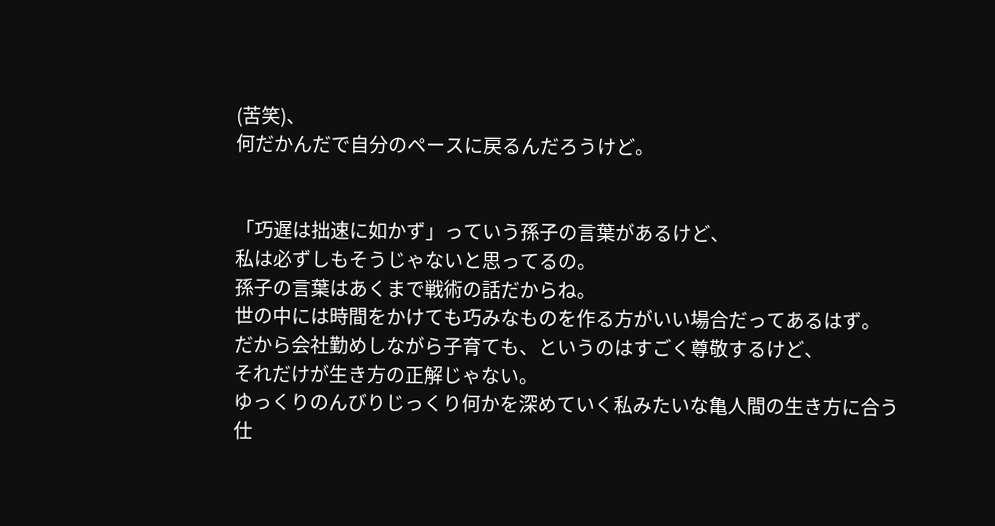(苦笑)、
何だかんだで自分のペースに戻るんだろうけど。


「巧遅は拙速に如かず」っていう孫子の言葉があるけど、
私は必ずしもそうじゃないと思ってるの。
孫子の言葉はあくまで戦術の話だからね。
世の中には時間をかけても巧みなものを作る方がいい場合だってあるはず。
だから会社勤めしながら子育ても、というのはすごく尊敬するけど、
それだけが生き方の正解じゃない。
ゆっくりのんびりじっくり何かを深めていく私みたいな亀人間の生き方に合う
仕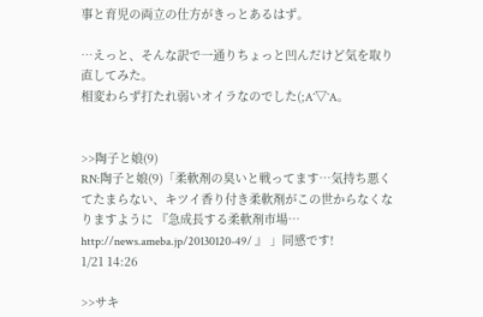事と育児の両立の仕方がきっとあるはず。

…えっと、そんな訳で一通りちょっと凹んだけど気を取り直してみた。
相変わらず打たれ弱いオイラなのでした(;A´▽`A。


>>陶子と娘(9)
RN:陶子と娘(9)「柔軟剤の臭いと戦ってます…気持ち悪くてたまらない、キツイ香り付き柔軟剤がこの世からなくなりますように 『急成長する柔軟剤市場… http://news.ameba.jp/20130120-49/ 』 」同感です!
1/21 14:26

>>サキ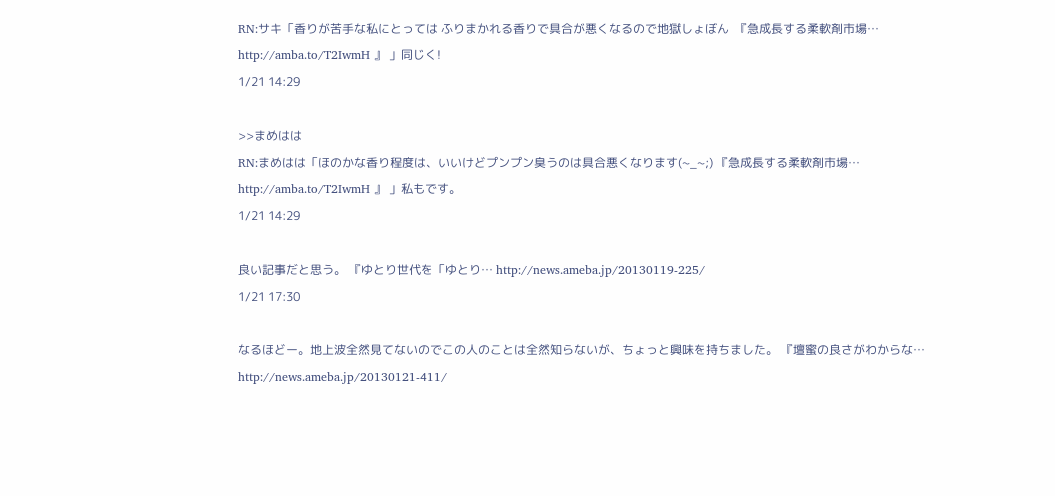RN:サキ「香りが苦手な私にとっては ふりまかれる香りで具合が悪くなるので地獄しょぼん  『急成長する柔軟剤市場… http://amba.to/T2IwmH 』 」同じく!
1/21 14:29

>>まめはは
RN:まめはは「ほのかな香り程度は、いいけどプンプン臭うのは具合悪くなります(~_~;) 『急成長する柔軟剤市場… http://amba.to/T2IwmH 』 」私もです。
1/21 14:29

良い記事だと思う。 『ゆとり世代を「ゆとり… http://news.ameba.jp/20130119-225/
1/21 17:30

なるほどー。地上波全然見てないのでこの人のことは全然知らないが、ちょっと興味を持ちました。 『壇蜜の良さがわからな… http://news.ameba.jp/20130121-411/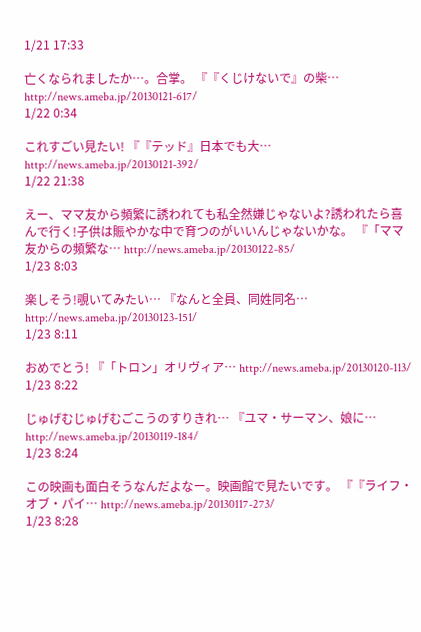1/21 17:33

亡くなられましたか…。合掌。 『『くじけないで』の柴… http://news.ameba.jp/20130121-617/
1/22 0:34

これすごい見たい! 『『テッド』日本でも大… http://news.ameba.jp/20130121-392/
1/22 21:38

えー、ママ友から頻繁に誘われても私全然嫌じゃないよ?誘われたら喜んで行く!子供は賑やかな中で育つのがいいんじゃないかな。 『「ママ友からの頻繁な… http://news.ameba.jp/20130122-85/
1/23 8:03

楽しそう!覗いてみたい… 『なんと全員、同姓同名… http://news.ameba.jp/20130123-151/
1/23 8:11

おめでとう! 『「トロン」オリヴィア… http://news.ameba.jp/20130120-113/
1/23 8:22

じゅげむじゅげむごこうのすりきれ… 『ユマ・サーマン、娘に… http://news.ameba.jp/20130119-184/
1/23 8:24

この映画も面白そうなんだよなー。映画館で見たいです。 『『ライフ・オブ・パイ… http://news.ameba.jp/20130117-273/
1/23 8:28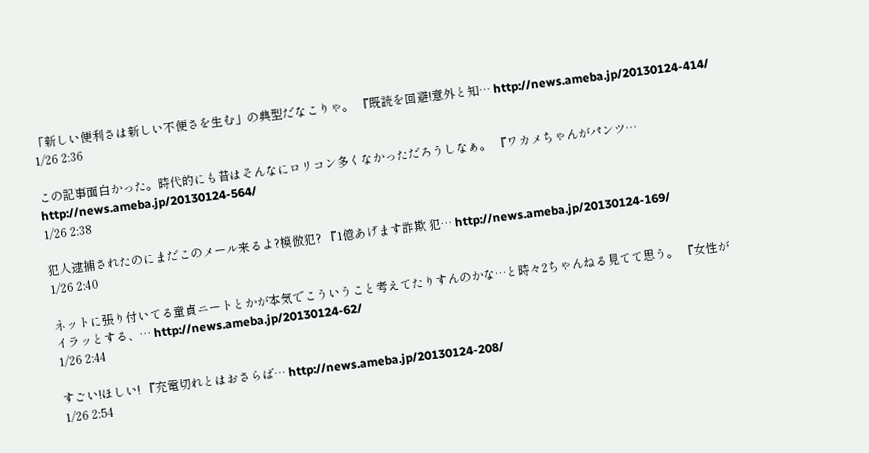「新しい便利さは新しい不便さを生む」の典型だなこりゃ。 『既読を回避!意外と知… http://news.ameba.jp/20130124-414/
1/26 2:36

この記事面白かった。時代的にも昔はそんなにロリコン多くなかっただろうしなぁ。 『ワカメちゃんがパンツ… http://news.ameba.jp/20130124-564/
1/26 2:38

犯人逮捕されたのにまだこのメール来るよ?模倣犯? 『1億あげます詐欺 犯… http://news.ameba.jp/20130124-169/
1/26 2:40

ネットに張り付いてる童貞ニートとかが本気でこういうこと考えてたりすんのかな…と時々2ちゃんねる見てて思う。 『女性がイラッとする、… http://news.ameba.jp/20130124-62/
1/26 2:44

すごい!ほしい! 『充電切れとはおさらば… http://news.ameba.jp/20130124-208/
1/26 2:54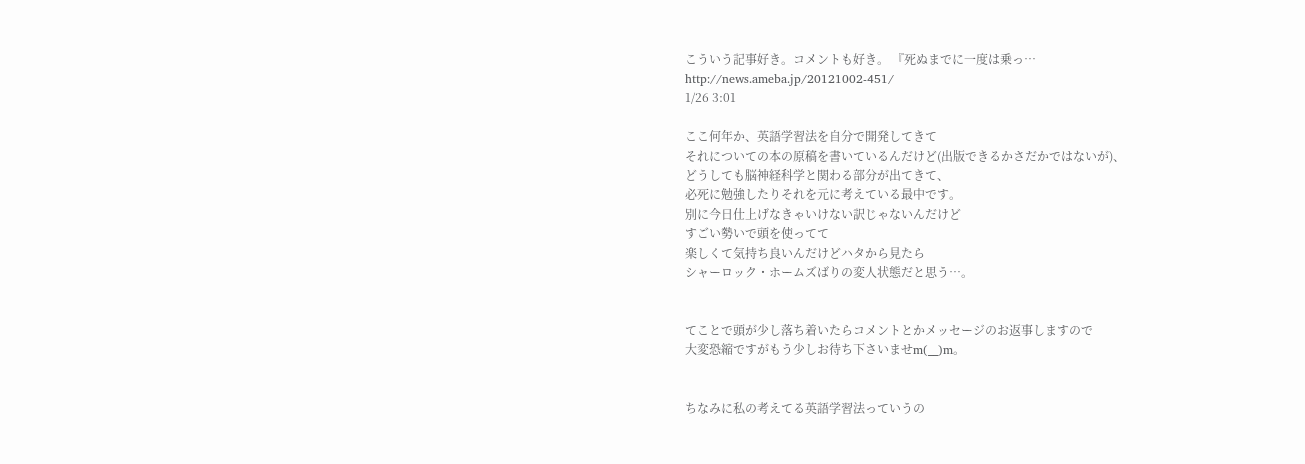こういう記事好き。コメントも好き。 『死ぬまでに一度は乗っ… http://news.ameba.jp/20121002-451/
1/26 3:01

ここ何年か、英語学習法を自分で開発してきて
それについての本の原稿を書いているんだけど(出版できるかさだかではないが)、
どうしても脳神経科学と関わる部分が出てきて、
必死に勉強したりそれを元に考えている最中です。
別に今日仕上げなきゃいけない訳じゃないんだけど
すごい勢いで頭を使ってて
楽しくて気持ち良いんだけどハタから見たら
シャーロック・ホームズばりの変人状態だと思う…。


てことで頭が少し落ち着いたらコメントとかメッセージのお返事しますので
大変恐縮ですがもう少しお待ち下さいませm(__)m。


ちなみに私の考えてる英語学習法っていうの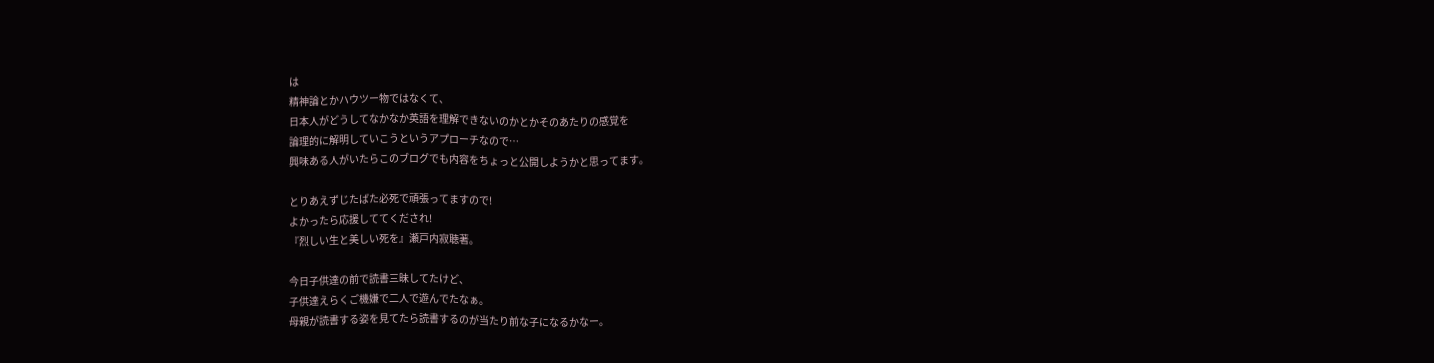は
精神論とかハウツー物ではなくて、
日本人がどうしてなかなか英語を理解できないのかとかそのあたりの感覚を
論理的に解明していこうというアプローチなので…
興味ある人がいたらこのブログでも内容をちょっと公開しようかと思ってます。

とりあえずじたばた必死で頑張ってますので!
よかったら応援しててくだされ!
『烈しい生と美しい死を』瀬戸内寂聴著。

今日子供達の前で読書三昧してたけど、
子供達えらくご機嫌で二人で遊んでたなぁ。
母親が読書する姿を見てたら読書するのが当たり前な子になるかなー。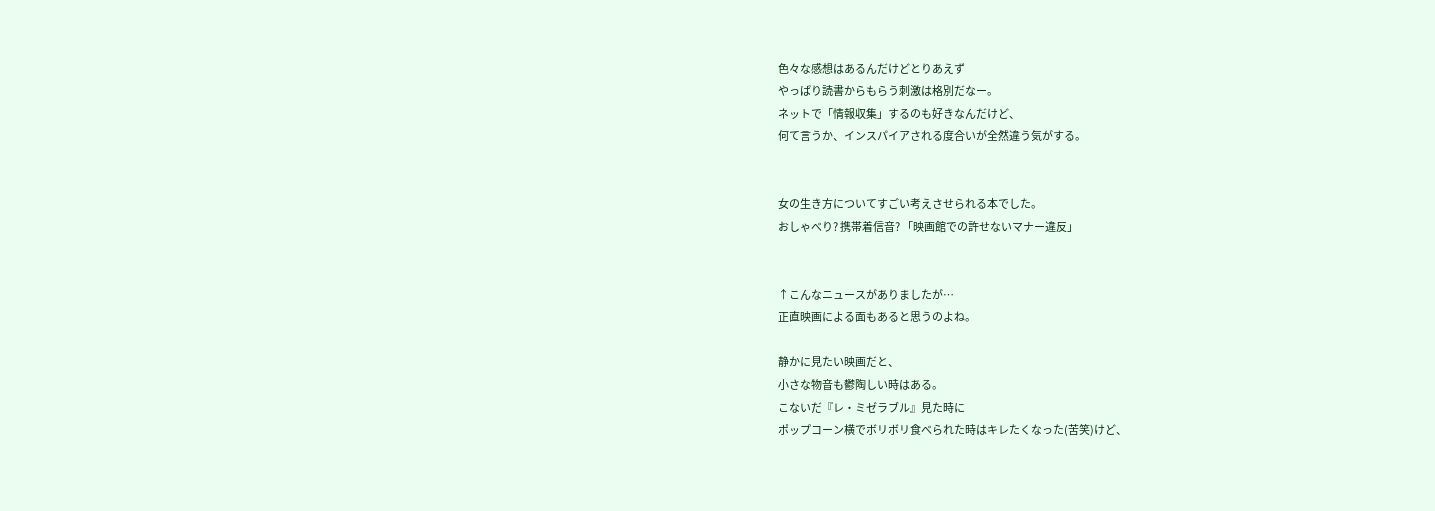色々な感想はあるんだけどとりあえず
やっぱり読書からもらう刺激は格別だなー。
ネットで「情報収集」するのも好きなんだけど、
何て言うか、インスパイアされる度合いが全然違う気がする。


女の生き方についてすごい考えさせられる本でした。
おしゃべり? 携帯着信音? 「映画館での許せないマナー違反」


↑こんなニュースがありましたが…
正直映画による面もあると思うのよね。

静かに見たい映画だと、
小さな物音も鬱陶しい時はある。
こないだ『レ・ミゼラブル』見た時に
ポップコーン横でボリボリ食べられた時はキレたくなった(苦笑)けど、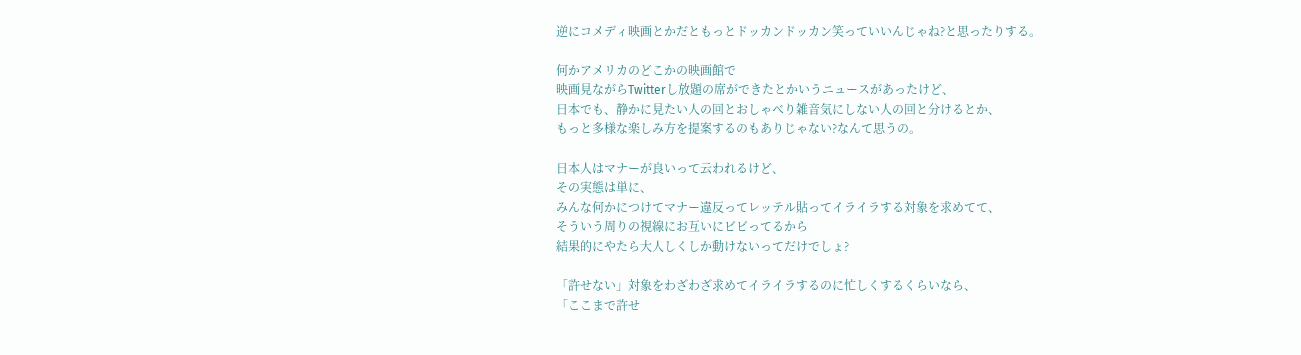逆にコメディ映画とかだともっとドッカンドッカン笑っていいんじゃね?と思ったりする。

何かアメリカのどこかの映画館で
映画見ながらTwitterし放題の席ができたとかいうニュースがあったけど、
日本でも、静かに見たい人の回とおしゃべり雑音気にしない人の回と分けるとか、
もっと多様な楽しみ方を提案するのもありじゃない?なんて思うの。

日本人はマナーが良いって云われるけど、
その実態は単に、
みんな何かにつけてマナー違反ってレッテル貼ってイライラする対象を求めてて、
そういう周りの視線にお互いにビビってるから
結果的にやたら大人しくしか動けないってだけでしょ?

「許せない」対象をわざわざ求めてイライラするのに忙しくするくらいなら、
「ここまで許せ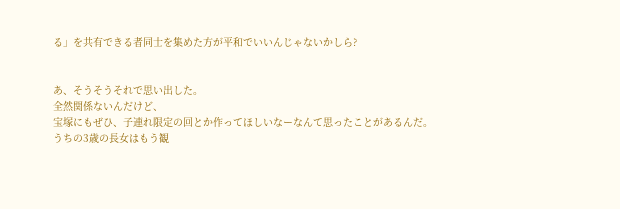る」を共有できる者同士を集めた方が平和でいいんじゃないかしら?


あ、そうそうそれで思い出した。
全然関係ないんだけど、
宝塚にもぜひ、子連れ限定の回とか作ってほしいなーなんて思ったことがあるんだ。
うちの3歳の長女はもう観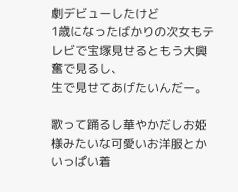劇デビューしたけど
1歳になったばかりの次女もテレビで宝塚見せるともう大興奮で見るし、
生で見せてあげたいんだー。

歌って踊るし華やかだしお姫様みたいな可愛いお洋服とかいっぱい着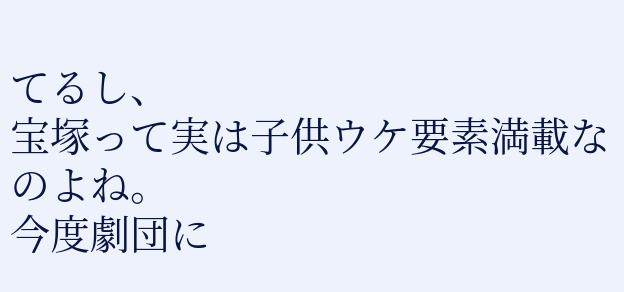てるし、
宝塚って実は子供ウケ要素満載なのよね。
今度劇団に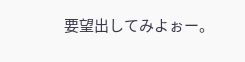要望出してみよぉー。